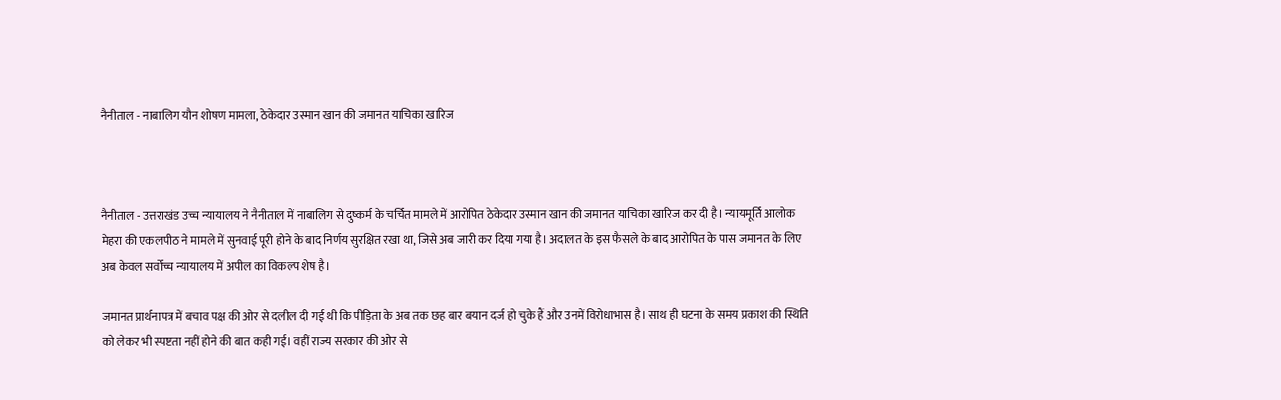नैनीताल - नाबालिग यौन शोषण मामला, ठेकेदार उस्मान खान की जमानत याचिका खारिज



नैनीताल - उत्तराखंड उच्च न्यायालय ने नैनीताल में नाबालिग से दुष्कर्म के चर्चित मामले में आरोपित ठेकेदार उस्मान खान की जमानत याचिका खारिज कर दी है। न्यायमूर्ति आलोक मेहरा की एकलपीठ ने मामले में सुनवाई पूरी होने के बाद निर्णय सुरक्षित रखा था, जिसे अब जारी कर दिया गया है। अदालत के इस फैसले के बाद आरोपित के पास जमानत के लिए अब केवल सर्वोच्च न्यायालय में अपील का विकल्प शेष है।

जमानत प्रार्थनापत्र में बचाव पक्ष की ओर से दलील दी गई थी कि पीड़िता के अब तक छह बार बयान दर्ज हो चुके हैं और उनमें विरोधाभास है। साथ ही घटना के समय प्रकाश की स्थिति को लेकर भी स्पष्टता नहीं होने की बात कही गई। वहीं राज्य सरकार की ओर से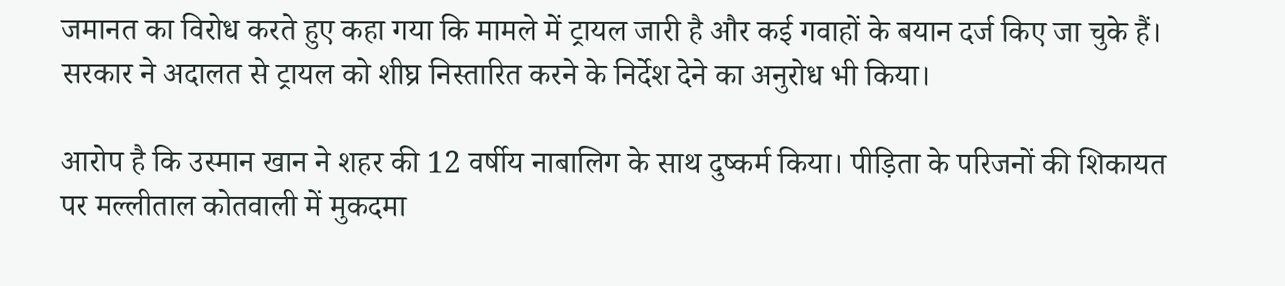जमानत का विरोध करते हुए कहा गया कि मामले में ट्रायल जारी है और कई गवाहों के बयान दर्ज किए जा चुके हैं। सरकार ने अदालत से ट्रायल को शीघ्र निस्तारित करने के निर्देश देने का अनुरोध भी किया।

आरोप है कि उस्मान खान ने शहर की 12 वर्षीय नाबालिग के साथ दुष्कर्म किया। पीड़िता के परिजनों की शिकायत पर मल्लीताल कोतवाली में मुकदमा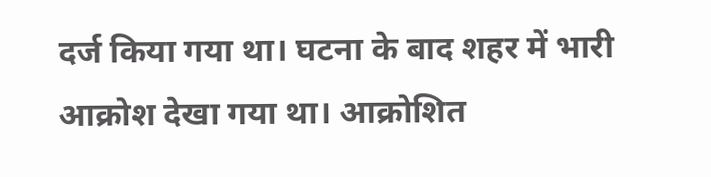दर्ज किया गया था। घटना के बाद शहर में भारी आक्रोश देखा गया था। आक्रोशित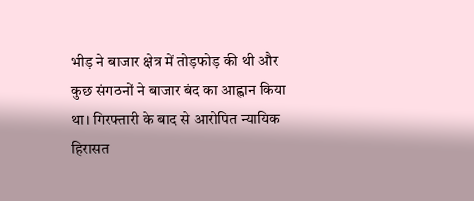भीड़ ने बाजार क्षेत्र में तोड़फोड़ की थी और कुछ संगठनों ने बाजार बंद का आह्वान किया था। गिरफ्तारी के बाद से आरोपित न्यायिक हिरासत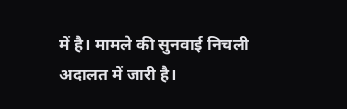में है। मामले की सुनवाई निचली अदालत में जारी है।